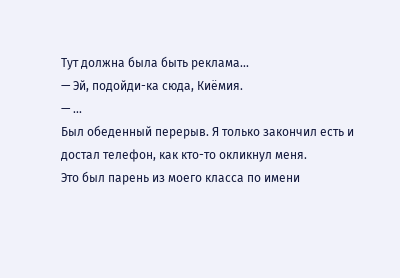Тут должна была быть реклама...
— Эй, подойди-ка сюда, Киёмия.
— ...
Был обеденный перерыв. Я только закончил есть и достал телефон, как кто-то окликнул меня.
Это был парень из моего класса по имени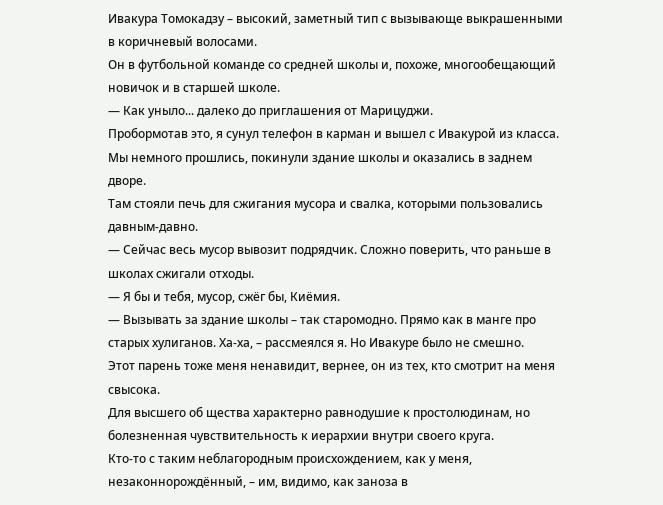Ивакура Томокадзу – высокий, заметный тип с вызывающе выкрашенными в коричневый волосами.
Он в футбольной команде со средней школы и, похоже, многообещающий новичок и в старшей школе.
— Как уныло... далеко до приглашения от Марицуджи.
Пробормотав это, я сунул телефон в карман и вышел с Ивакурой из класса.
Мы немного прошлись, покинули здание школы и оказались в заднем дворе.
Там стояли печь для сжигания мусора и свалка, которыми пользовались давным-давно.
— Сейчас весь мусор вывозит подрядчик. Сложно поверить, что раньше в школах сжигали отходы.
— Я бы и тебя, мусор, сжёг бы, Киёмия.
— Вызывать за здание школы – так старомодно. Прямо как в манге про старых хулиганов. Ха-ха, – рассмеялся я. Но Ивакуре было не смешно.
Этот парень тоже меня ненавидит, вернее, он из тех, кто смотрит на меня свысока.
Для высшего об щества характерно равнодушие к простолюдинам, но болезненная чувствительность к иерархии внутри своего круга.
Кто-то с таким неблагородным происхождением, как у меня, незаконнорождённый, – им, видимо, как заноза в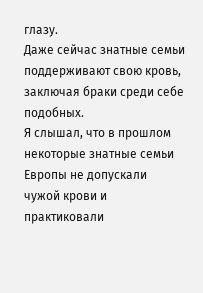глазу.
Даже сейчас знатные семьи поддерживают свою кровь, заключая браки среди себе подобных.
Я слышал, что в прошлом некоторые знатные семьи Европы не допускали чужой крови и практиковали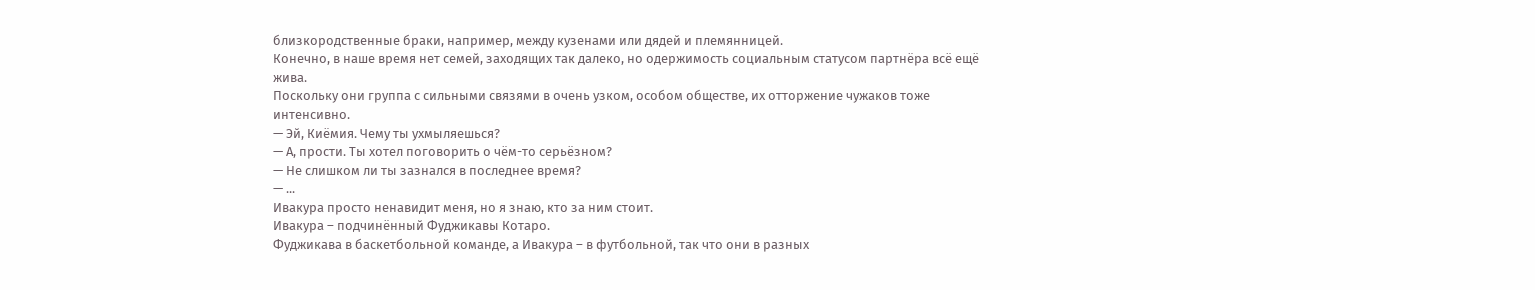близкородственные браки, например, между кузенами или дядей и племянницей.
Конечно, в наше время нет семей, заходящих так далеко, но одержимость социальным статусом партнёра всё ещё жива.
Поскольку они группа с сильными связями в очень узком, особом обществе, их отторжение чужаков тоже интенсивно.
— Эй, Киёмия. Чему ты ухмыляешься?
— А, прости. Ты хотел поговорить о чём-то серьёзном?
— Не слишком ли ты зазнался в последнее время?
— ...
Ивакура просто ненавидит меня, но я знаю, кто за ним стоит.
Ивакура – подчинённый Фуджикавы Котаро.
Фуджикава в баскетбольной команде, а Ивакура – в футбольной, так что они в разных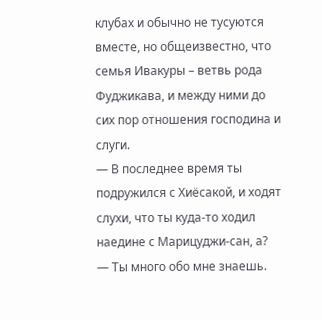клубах и обычно не тусуются вместе, но общеизвестно, что семья Ивакуры – ветвь рода Фуджикава, и между ними до сих пор отношения господина и слуги.
— В последнее время ты подружился с Хиёсакой, и ходят слухи, что ты куда-то ходил наедине с Марицуджи-сан, а?
— Ты много обо мне знаешь.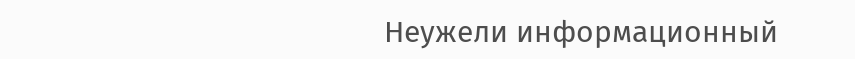Неужели информационный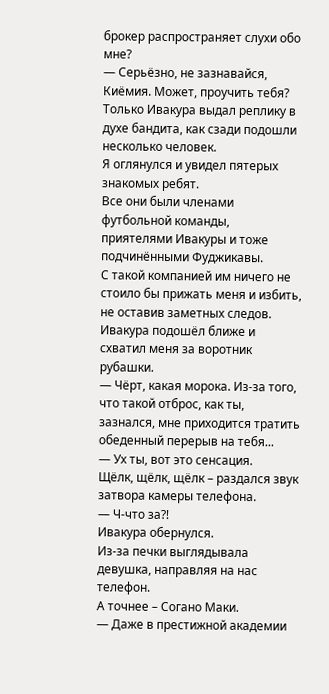брокер распространяет слухи обо мне?
— Серьёзно, не зазнавайся, Киёмия. Может, проучить тебя?
Только Ивакура выдал реплику в духе бандита, как сзади подошли несколько человек.
Я оглянулся и увидел пятерых знакомых ребят.
Все они были членами футбольной команды, приятелями Ивакуры и тоже подчинёнными Фуджикавы.
С такой компанией им ничего не стоило бы прижать меня и избить, не оставив заметных следов.
Ивакура подошёл ближе и схватил меня за воротник рубашки.
— Чёрт, какая морока. Из-за того, что такой отброс, как ты, зазнался, мне приходится тратить обеденный перерыв на тебя...
— Ух ты, вот это сенсация.
Щёлк, щёлк, щёлк – раздался звук затвора камеры телефона.
— Ч-что за?!
Ивакура обернулся.
Из-за печки выглядывала девушка, направляя на нас телефон.
А точнее – Согано Маки.
— Даже в престижной академии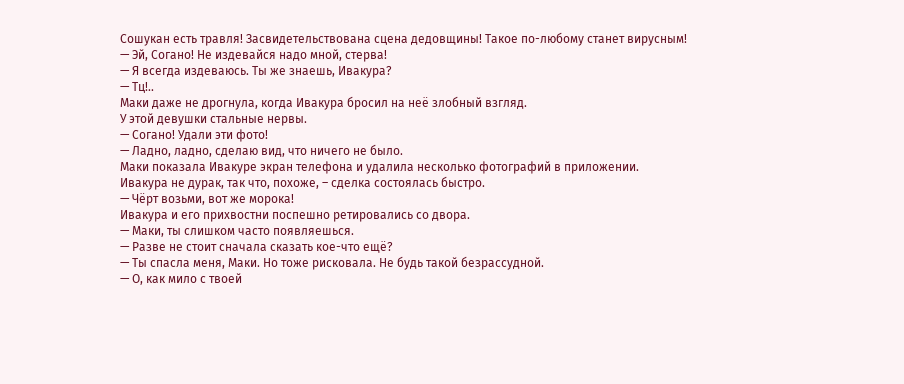Сошукан есть травля! Засвидетельствована сцена дедовщины! Такое по-любому станет вирусным!
— Эй, Согано! Не издевайся надо мной, стерва!
— Я всегда издеваюсь. Ты же знаешь, Ивакура?
— Тц!..
Маки даже не дрогнула, когда Ивакура бросил на неё злобный взгляд.
У этой девушки стальные нервы.
— Согано! Удали эти фото!
— Ладно, ладно, сделаю вид, что ничего не было.
Маки показала Ивакуре экран телефона и удалила несколько фотографий в приложении.
Ивакура не дурак, так что, похоже, – сделка состоялась быстро.
— Чёрт возьми, вот же морока!
Ивакура и его прихвостни поспешно ретировались со двора.
— Маки, ты слишком часто появляешься.
— Разве не стоит сначала сказать кое-что ещё?
— Ты спасла меня, Маки. Но тоже рисковала. Не будь такой безрассудной.
— О, как мило с твоей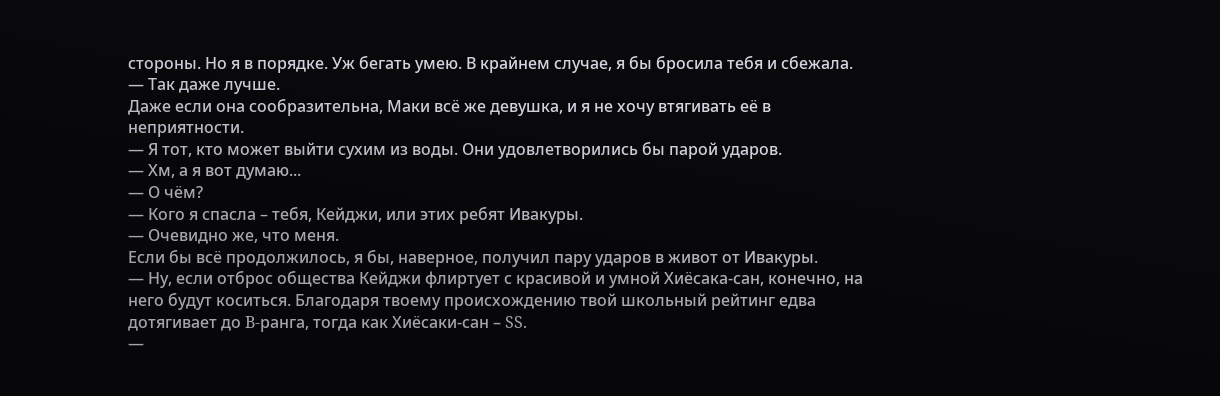стороны. Но я в порядке. Уж бегать умею. В крайнем случае, я бы бросила тебя и сбежала.
— Так даже лучше.
Даже если она сообразительна, Маки всё же девушка, и я не хочу втягивать её в неприятности.
— Я тот, кто может выйти сухим из воды. Они удовлетворились бы парой ударов.
— Хм, а я вот думаю...
— О чём?
— Кого я спасла – тебя, Кейджи, или этих ребят Ивакуры.
— Очевидно же, что меня.
Если бы всё продолжилось, я бы, наверное, получил пару ударов в живот от Ивакуры.
— Ну, если отброс общества Кейджи флиртует с красивой и умной Хиёсака-сан, конечно, на него будут коситься. Благодаря твоему происхождению твой школьный рейтинг едва дотягивает до B-ранга, тогда как Хиёсаки-сан – SS.
—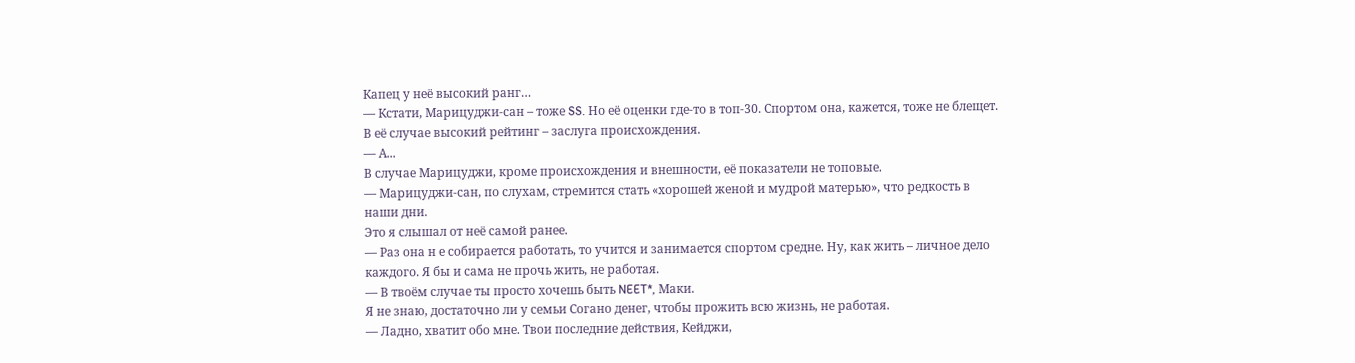Капец у неё высокий ранг…
— Кстати, Марицуджи-сан – тоже SS. Но её оценки где-то в топ-30. Спортом она, кажется, тоже не блещет. В её случае высокий рейтинг – заслуга происхождения.
— А...
В случае Марицуджи, кроме происхождения и внешности, её показатели не топовые.
— Марицуджи-сан, по слухам, стремится стать «хорошей женой и мудрой матерью», что редкость в наши дни.
Это я слышал от неё самой ранее.
— Раз она н е собирается работать, то учится и занимается спортом средне. Ну, как жить – личное дело каждого. Я бы и сама не прочь жить, не работая.
— В твоём случае ты просто хочешь быть NEET*, Маки.
Я не знаю, достаточно ли у семьи Согано денег, чтобы прожить всю жизнь, не работая.
— Ладно, хватит обо мне. Твои последние действия, Кейджи,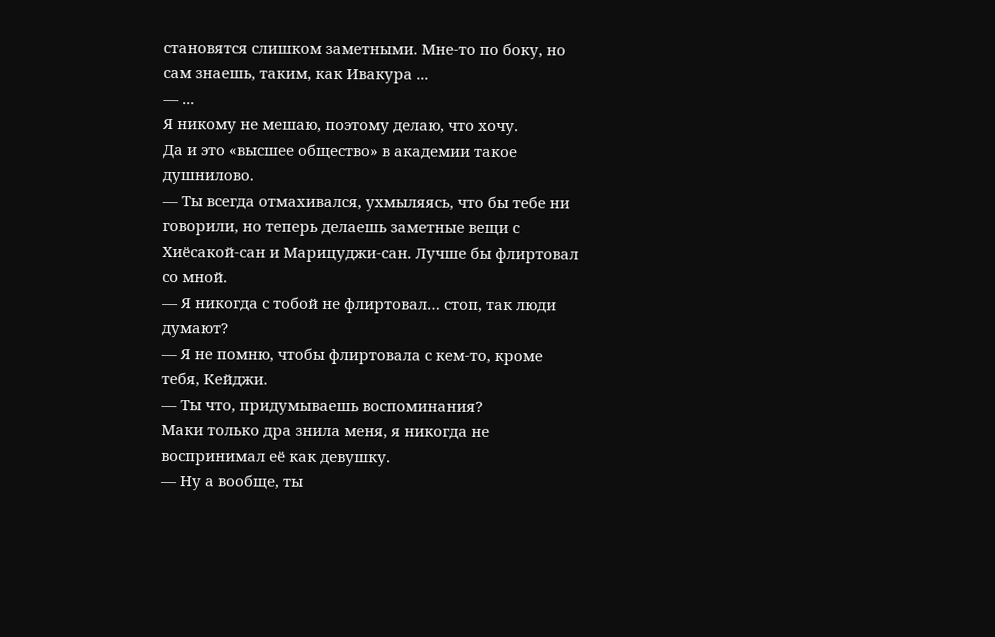становятся слишком заметными. Мне-то по боку, но сам знаешь, таким, как Ивакура ...
— ...
Я никому не мешаю, поэтому делаю, что хочу.
Да и это «высшее общество» в академии такое душнилово.
— Ты всегда отмахивался, ухмыляясь, что бы тебе ни говорили, но теперь делаешь заметные вещи с Хиёсакой-сан и Марицуджи-сан. Лучше бы флиртовал со мной.
— Я никогда с тобой не флиртовал… стоп, так люди думают?
— Я не помню, чтобы флиртовала с кем-то, кроме тебя, Кейджи.
— Ты что, придумываешь воспоминания?
Маки только дра знила меня, я никогда не воспринимал её как девушку.
— Ну а вообще, ты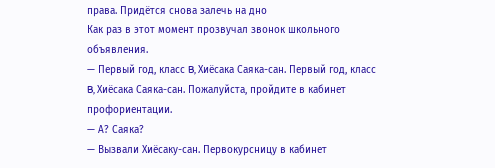права. Придётся снова залечь на дно
Как раз в этот момент прозвучал звонок школьного объявления.
— Первый год, класс B, Хиёсака Саяка-сан. Первый год, класс B, Хиёсака Саяка-сан. Пожалуйста, пройдите в кабинет профориентации.
— А? Саяка?
— Вызвали Хиёсаку-сан. Первокурсницу в кабинет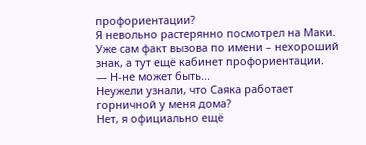профориентации?
Я невольно растерянно посмотрел на Маки.
Уже сам факт вызова по имени – нехороший знак, а тут ещё кабинет профориентации.
— Н-не может быть...
Неужели узнали, что Саяка работает горничной у меня дома?
Нет, я официально ещё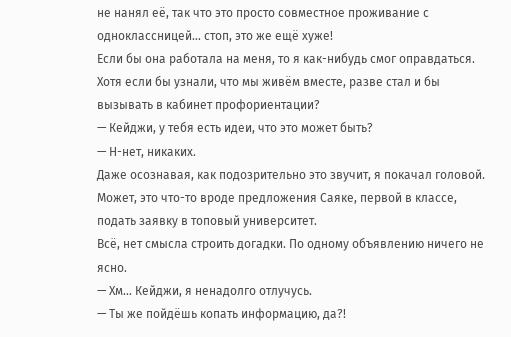не нанял её, так что это просто совместное проживание с одноклассницей… стоп, это же ещё хуже!
Если бы она работала на меня, то я как-нибудь смог оправдаться.
Хотя если бы узнали, что мы живём вместе, разве стал и бы вызывать в кабинет профориентации?
— Кейджи, у тебя есть идеи, что это может быть?
— Н-нет, никаких.
Даже осознавая, как подозрительно это звучит, я покачал головой.
Может, это что-то вроде предложения Саяке, первой в классе, подать заявку в топовый университет.
Всё, нет смысла строить догадки. По одному объявлению ничего не ясно.
— Хм... Кейджи, я ненадолго отлучусь.
— Ты же пойдёшь копать информацию, да?!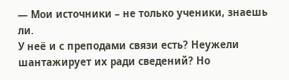— Мои источники – не только ученики, знаешь ли.
У неё и с преподами связи есть? Неужели шантажирует их ради сведений? Но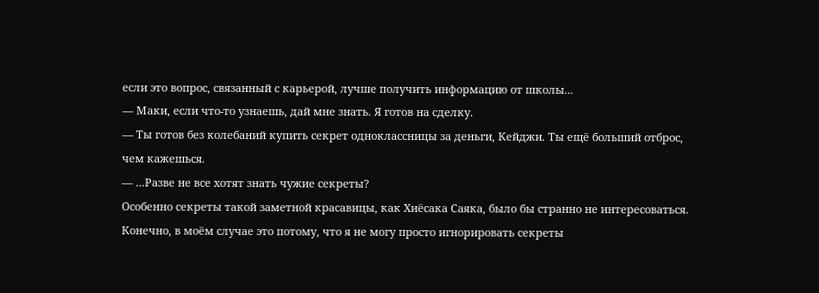если это вопрос, связанный с карьерой, лучше получить информацию от школы...
— Маки, если что-то узнаешь, дай мне знать. Я готов на сделку.
— Ты готов без колебаний купить секрет одноклассницы за деньги, Кейджи. Ты ещё больший отброс, чем кажешься.
— ...Разве не все хотят знать чужие секреты?
Особенно секреты такой заметной красавицы, как Хиёсака Саяка, было бы странно не интересоваться.
Конечно, в моём случае это потому, что я не могу просто игнорировать секреты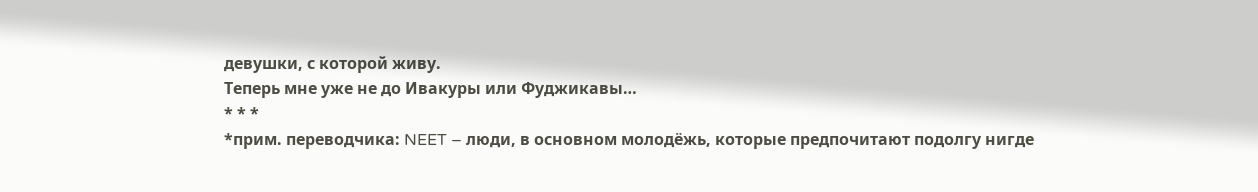девушки, с которой живу.
Теперь мне уже не до Ивакуры или Фуджикавы…
* * *
*прим. переводчика: NEET – люди, в основном молодёжь, которые предпочитают подолгу нигде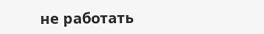не работать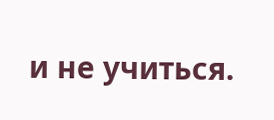и не учиться.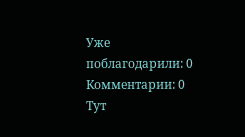Уже поблагодарили: 0
Комментарии: 0
Тут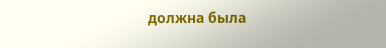должна была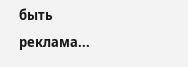быть реклама...